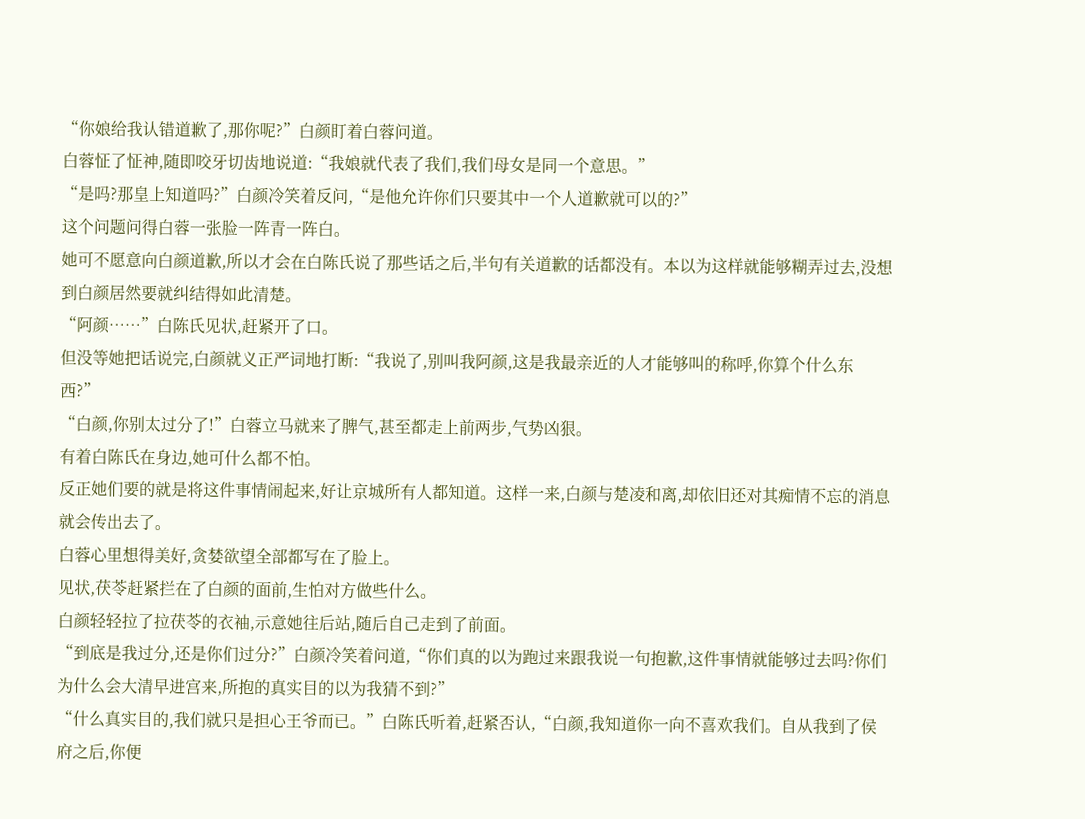“你娘给我认错道歉了,那你呢?”白颜盯着白蓉问道。
白蓉怔了怔神,随即咬牙切齿地说道:“我娘就代表了我们,我们母女是同一个意思。”
“是吗?那皇上知道吗?”白颜冷笑着反问,“是他允许你们只要其中一个人道歉就可以的?”
这个问题问得白蓉一张脸一阵青一阵白。
她可不愿意向白颜道歉,所以才会在白陈氏说了那些话之后,半句有关道歉的话都没有。本以为这样就能够糊弄过去,没想到白颜居然要就纠结得如此清楚。
“阿颜……”白陈氏见状,赶紧开了口。
但没等她把话说完,白颜就义正严词地打断:“我说了,别叫我阿颜,这是我最亲近的人才能够叫的称呼,你算个什么东西?”
“白颜,你别太过分了!”白蓉立马就来了脾气,甚至都走上前两步,气势凶狠。
有着白陈氏在身边,她可什么都不怕。
反正她们要的就是将这件事情闹起来,好让京城所有人都知道。这样一来,白颜与楚凌和离,却依旧还对其痴情不忘的消息就会传出去了。
白蓉心里想得美好,贪婪欲望全部都写在了脸上。
见状,茯苓赶紧拦在了白颜的面前,生怕对方做些什么。
白颜轻轻拉了拉茯苓的衣袖,示意她往后站,随后自己走到了前面。
“到底是我过分,还是你们过分?”白颜冷笑着问道,“你们真的以为跑过来跟我说一句抱歉,这件事情就能够过去吗?你们为什么会大清早进宫来,所抱的真实目的以为我猜不到?”
“什么真实目的,我们就只是担心王爷而已。”白陈氏听着,赶紧否认,“白颜,我知道你一向不喜欢我们。自从我到了侯府之后,你便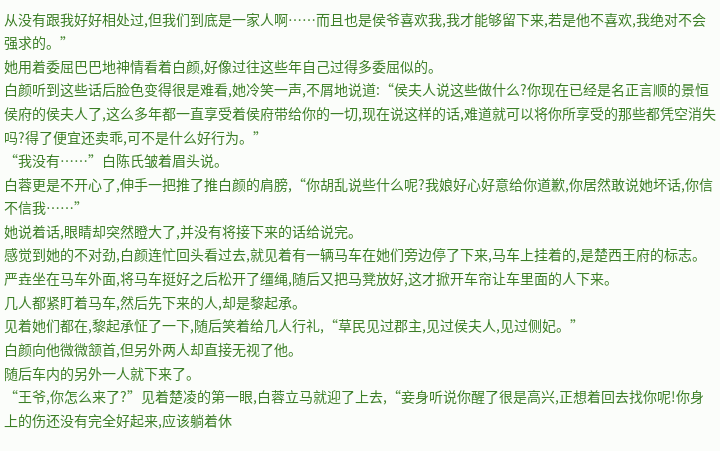从没有跟我好好相处过,但我们到底是一家人啊……而且也是侯爷喜欢我,我才能够留下来,若是他不喜欢,我绝对不会强求的。”
她用着委屈巴巴地神情看着白颜,好像过往这些年自己过得多委屈似的。
白颜听到这些话后脸色变得很是难看,她冷笑一声,不屑地说道:“侯夫人说这些做什么?你现在已经是名正言顺的景恒侯府的侯夫人了,这么多年都一直享受着侯府带给你的一切,现在说这样的话,难道就可以将你所享受的那些都凭空消失吗?得了便宜还卖乖,可不是什么好行为。”
“我没有……”白陈氏皱着眉头说。
白蓉更是不开心了,伸手一把推了推白颜的肩膀,“你胡乱说些什么呢?我娘好心好意给你道歉,你居然敢说她坏话,你信不信我……”
她说着话,眼睛却突然瞪大了,并没有将接下来的话给说完。
感觉到她的不对劲,白颜连忙回头看过去,就见着有一辆马车在她们旁边停了下来,马车上挂着的,是楚西王府的标志。
严垚坐在马车外面,将马车挺好之后松开了缰绳,随后又把马凳放好,这才掀开车帘让车里面的人下来。
几人都紧盯着马车,然后先下来的人,却是黎起承。
见着她们都在,黎起承怔了一下,随后笑着给几人行礼,“草民见过郡主,见过侯夫人,见过侧妃。”
白颜向他微微颔首,但另外两人却直接无视了他。
随后车内的另外一人就下来了。
“王爷,你怎么来了?”见着楚凌的第一眼,白蓉立马就迎了上去,“妾身听说你醒了很是高兴,正想着回去找你呢!你身上的伤还没有完全好起来,应该躺着休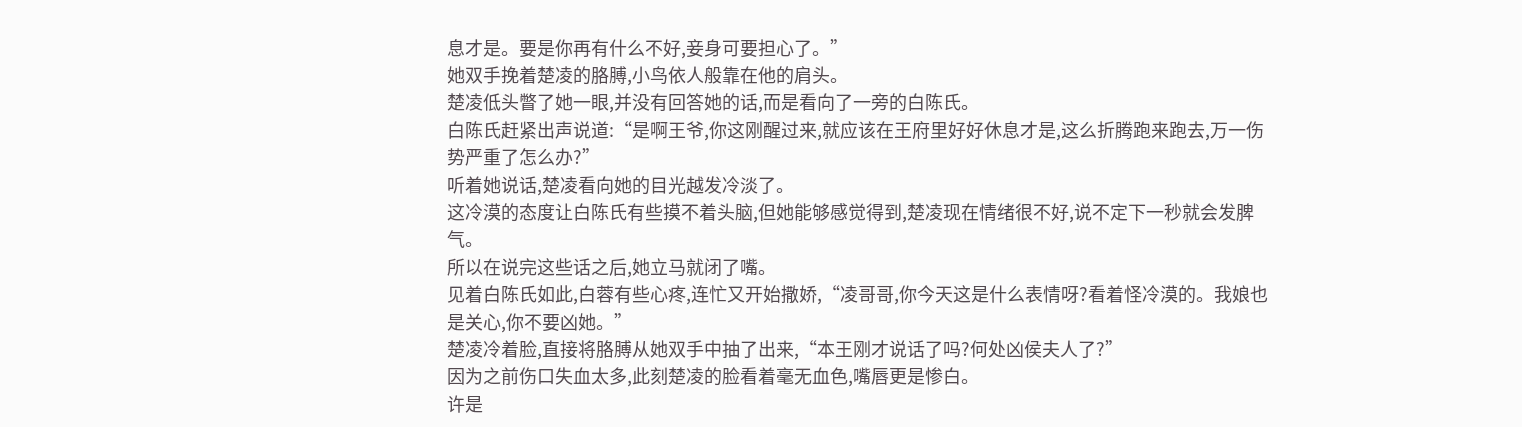息才是。要是你再有什么不好,妾身可要担心了。”
她双手挽着楚凌的胳膊,小鸟依人般靠在他的肩头。
楚凌低头瞥了她一眼,并没有回答她的话,而是看向了一旁的白陈氏。
白陈氏赶紧出声说道:“是啊王爷,你这刚醒过来,就应该在王府里好好休息才是,这么折腾跑来跑去,万一伤势严重了怎么办?”
听着她说话,楚凌看向她的目光越发冷淡了。
这冷漠的态度让白陈氏有些摸不着头脑,但她能够感觉得到,楚凌现在情绪很不好,说不定下一秒就会发脾气。
所以在说完这些话之后,她立马就闭了嘴。
见着白陈氏如此,白蓉有些心疼,连忙又开始撒娇,“凌哥哥,你今天这是什么表情呀?看着怪冷漠的。我娘也是关心,你不要凶她。”
楚凌冷着脸,直接将胳膊从她双手中抽了出来,“本王刚才说话了吗?何处凶侯夫人了?”
因为之前伤口失血太多,此刻楚凌的脸看着毫无血色,嘴唇更是惨白。
许是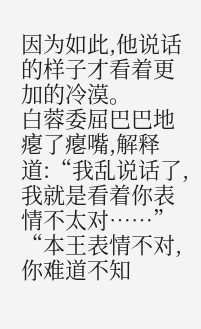因为如此,他说话的样子才看着更加的冷漠。
白蓉委屈巴巴地瘪了瘪嘴,解释道:“我乱说话了,我就是看着你表情不太对……”
“本王表情不对,你难道不知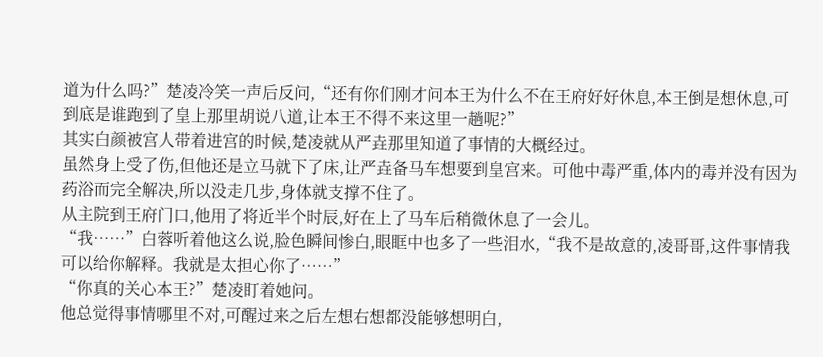道为什么吗?”楚凌冷笑一声后反问,“还有你们刚才问本王为什么不在王府好好休息,本王倒是想休息,可到底是谁跑到了皇上那里胡说八道,让本王不得不来这里一趟呢?”
其实白颜被宫人带着进宫的时候,楚凌就从严垚那里知道了事情的大概经过。
虽然身上受了伤,但他还是立马就下了床,让严垚备马车想要到皇宫来。可他中毒严重,体内的毒并没有因为药浴而完全解决,所以没走几步,身体就支撑不住了。
从主院到王府门口,他用了将近半个时辰,好在上了马车后稍微休息了一会儿。
“我……”白蓉听着他这么说,脸色瞬间惨白,眼眶中也多了一些泪水,“我不是故意的,凌哥哥,这件事情我可以给你解释。我就是太担心你了……”
“你真的关心本王?”楚凌盯着她问。
他总觉得事情哪里不对,可醒过来之后左想右想都没能够想明白,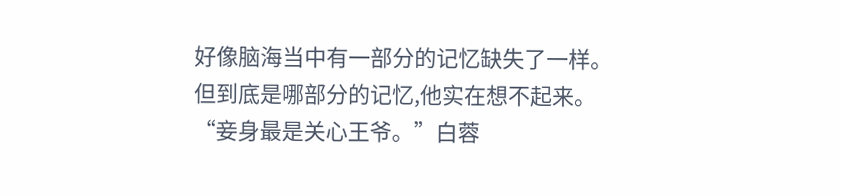好像脑海当中有一部分的记忆缺失了一样。
但到底是哪部分的记忆,他实在想不起来。
“妾身最是关心王爷。”白蓉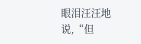眼泪汪汪地说,“但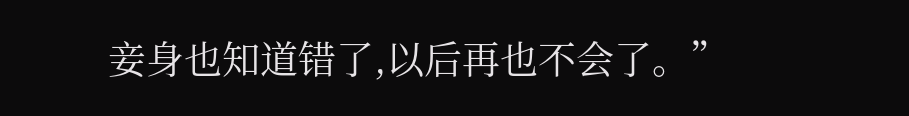妾身也知道错了,以后再也不会了。”